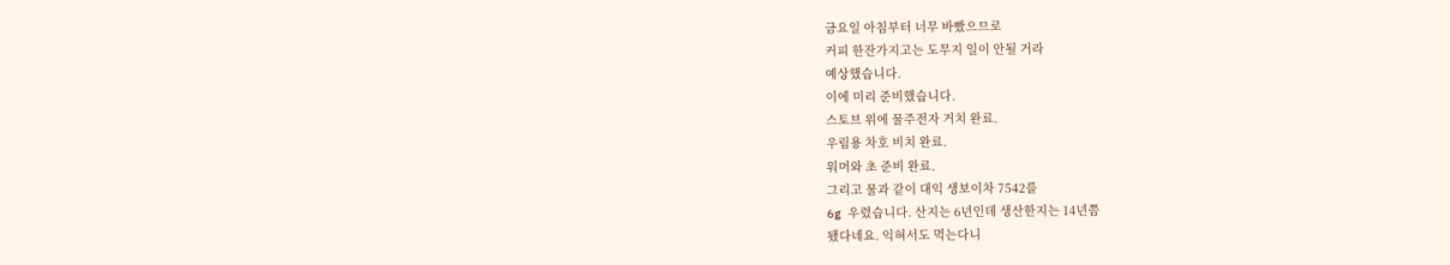금요일 아침부터 너무 바빴으므로
커피 한잔가지고는 도무지 일이 안될 거라
예상했습니다.
이에 미리 준비했습니다.
스토브 위에 물주전자 거치 완료.
우림용 차호 비치 완료.
워머와 초 준비 완료.
그리고 물과 같이 대익 생보이차 7542를
6g 우렸습니다. 산지는 6년인데 생산한지는 14년쯤
됐다네요. 익혀서도 먹는다니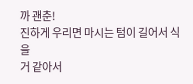까 괜춘!
진하게 우리면 마시는 텀이 길어서 식을
거 같아서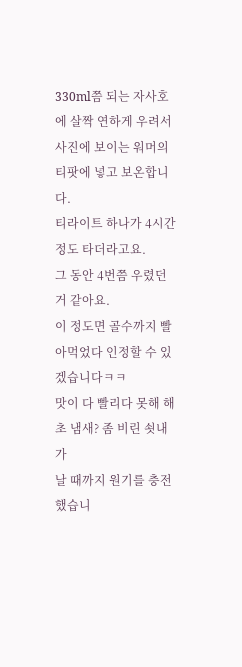330ml쯤 되는 자사호에 살짝 연하게 우려서
사진에 보이는 워머의 티팟에 넣고 보온합니다.
티라이트 하나가 4시간 정도 타더라고요.
그 동안 4번쯤 우렸던 거 같아요.
이 정도면 골수까지 빨아먹었다 인정할 수 있겠습니다ㅋㅋ
맛이 다 빨리다 못해 해초 냄새? 좀 비린 쇳내가
날 때까지 원기를 충전했습니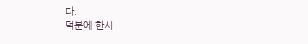다.
덕분에 한시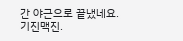간 야근으로 끝냈네요.
기진맥진.